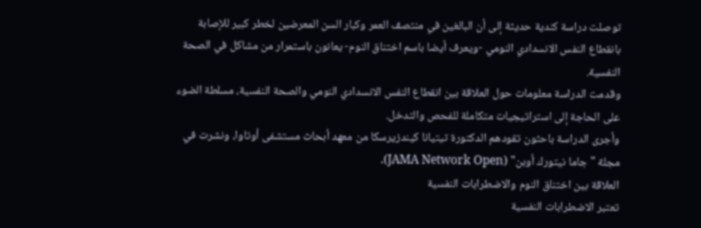توصلت دراسة كندية حديثة إلى أن البالغين في منتصف العمر وكبار السن المعرضين لخطر كبير للإصابة بانقطاع النفس الانسدادي النومي -ويعرف أيضا باسم اختناق النوم- يعانون باستمرار من مشاكل في الصحة النفسية.
وقدمت الدراسة معلومات حول العلاقة بين انقطاع النفس الانسدادي النومي والصحة النفسية، مسلطة الضوء على الحاجة إلى استراتيجيات متكاملة للفحص والتدخل.
وأجرى الدراسة باحثون تقودهم الدكتورة تيتيانا كيندزيرسكا من معهد أبحاث مستشفى أوتاوا، ونشرت في مجلة "جاما نيتورك أوبن" (JAMA Network Open).
العلاقة بين اختناق النوم والاضطرابات النفسية
تعتبر الاضطرابات النفسية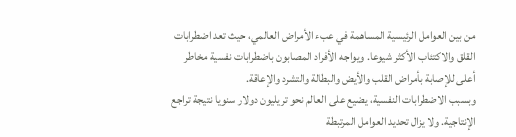من بين العوامل الرئيسية المساهمة في عبء الأمراض العالمي، حيث تعد اضطرابات القلق والاكتئاب الأكثر شيوعا. ويواجه الأفراد المصابون باضطرابات نفسية مخاطر أعلى للإصابة بأمراض القلب والأيض والبطالة والتشرد والإعاقة.
وبسبب الاضطرابات النفسية، يضيع على العالم نحو تريليون دولار سنويا نتيجة تراجع الإنتاجية. ولا يزال تحديد العوامل المرتبطة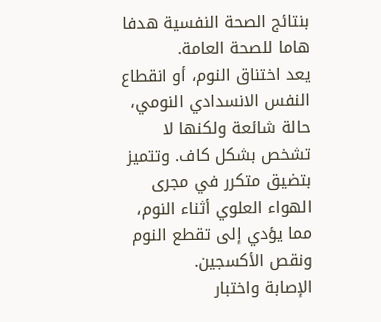بنتائج الصحة النفسية هدفا هاما للصحة العامة.
يعد اختناق النوم، أو انقطاع النفس الانسدادي النومي، حالة شائعة ولكنها لا تشخص بشكل كاف. وتتميز بتضيق متكرر في مجرى الهواء العلوي أثناء النوم، مما يؤدي إلى تقطع النوم ونقص الأكسجين.
الإصابة واختبار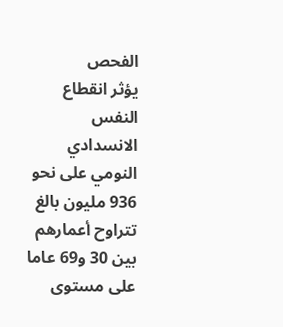الفحص
يؤثر انقطاع النفس الانسدادي النومي على نحو 936 مليون بالغ تتراوح أعمارهم بين 30 و69 عاما على مستوى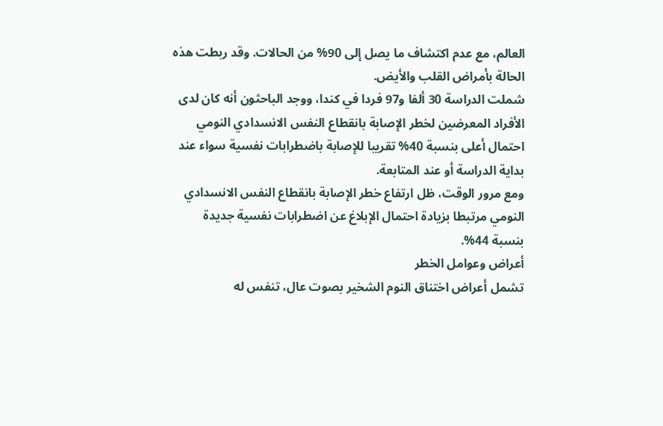العالم، مع عدم اكتشاف ما يصل إلى 90% من الحالات. وقد ربطت هذه الحالة بأمراض القلب والأيض.
شملت الدراسة 30 ألفا و97 فردا في كندا، ووجد الباحثون أنه كان لدى الأفراد المعرضين لخطر الإصابة بانقطاع النفس الانسدادي النومي احتمال أعلى بنسبة 40% تقريبا للإصابة باضطرابات نفسية سواء عند بداية الدراسة أو عند المتابعة.
ومع مرور الوقت، ظل ارتفاع خطر الإصابة بانقطاع النفس الانسدادي النومي مرتبطا بزيادة احتمال الإبلاغ عن اضطرابات نفسية جديدة بنسبة 44%.
أعراض وعوامل الخطر
تشمل أعراض اختناق النوم الشخير بصوت عال، تنفس له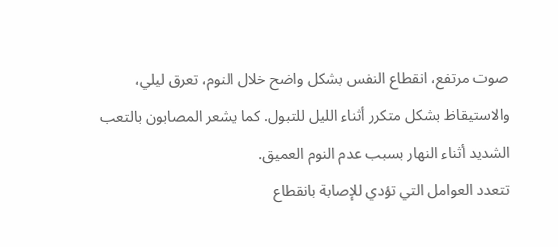صوت مرتفع، انقطاع النفس بشكل واضح خلال النوم، تعرق ليلي، والاستيقاظ بشكل متكرر أثناء الليل للتبول. كما يشعر المصابون بالتعب الشديد أثناء النهار بسبب عدم النوم العميق.
تتعدد العوامل التي تؤدي للإصابة بانقطاع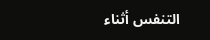التنفس أثناء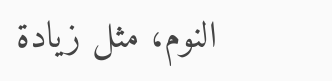النوم، مثل زيادة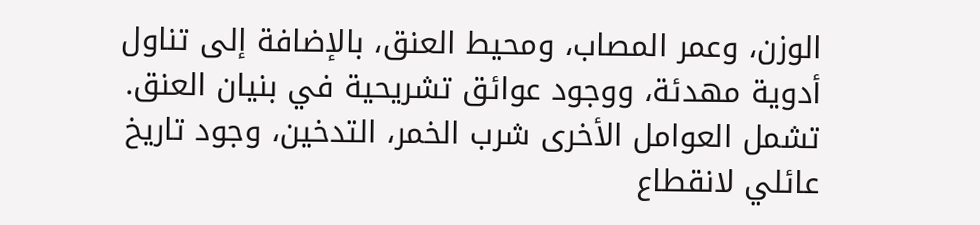الوزن، وعمر المصاب، ومحيط العنق، بالإضافة إلى تناول أدوية مهدئة، ووجود عوائق تشريحية في بنيان العنق.
تشمل العوامل الأخرى شرب الخمر، التدخين، وجود تاريخ عائلي لانقطاع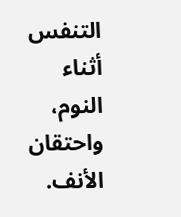التنفس أثناء النوم، واحتقان الأنف.